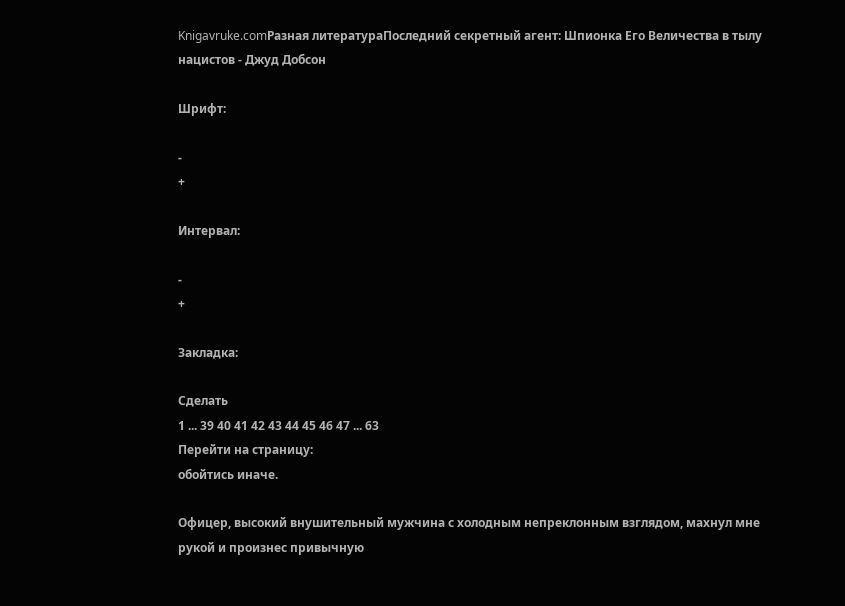Knigavruke.comРазная литератураПоследний секретный агент: Шпионка Его Величества в тылу нацистов - Джуд Добсон

Шрифт:

-
+

Интервал:

-
+

Закладка:

Сделать
1 ... 39 40 41 42 43 44 45 46 47 ... 63
Перейти на страницу:
обойтись иначе.

Офицер, высокий внушительный мужчина с холодным непреклонным взглядом, махнул мне рукой и произнес привычную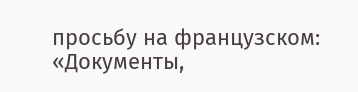просьбу на французском: «Документы,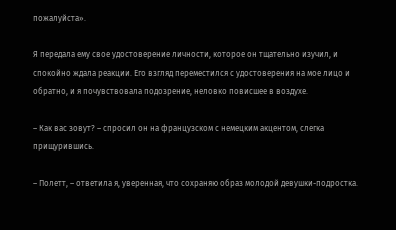пожалуйста».

Я передала ему свое удостоверение личности, которое он тщательно изучил, и спокойно ждала реакции. Его взгляд переместился с удостоверения на мое лицо и обратно, и я почувствовала подозрение, неловко повисшее в воздухе.

– Как вас зовут? – спросил он на французском с немецким акцентом, слегка прищурившись.

– Полетт, – ответила я, уверенная, что сохраняю образ молодой девушки-подростка.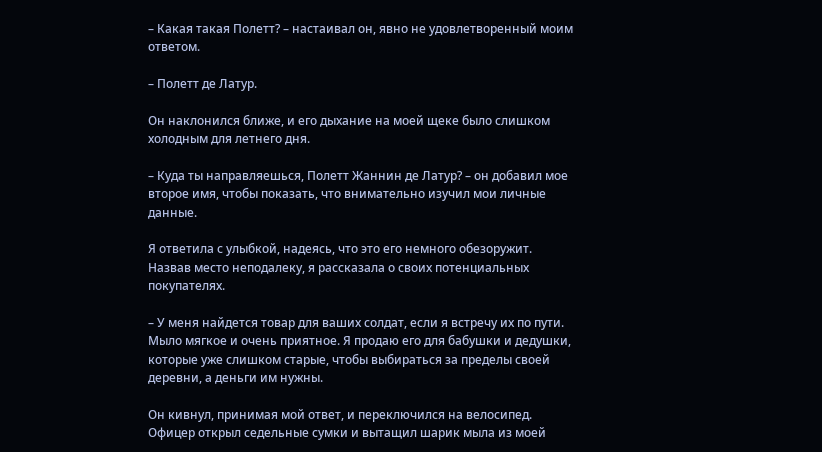– Какая такая Полетт? – настаивал он, явно не удовлетворенный моим ответом.

– Полетт де Латур.

Он наклонился ближе, и его дыхание на моей щеке было слишком холодным для летнего дня.

– Куда ты направляешься, Полетт Жаннин де Латур? – он добавил мое второе имя, чтобы показать, что внимательно изучил мои личные данные.

Я ответила с улыбкой, надеясь, что это его немного обезоружит. Назвав место неподалеку, я рассказала о своих потенциальных покупателях.

– У меня найдется товар для ваших солдат, если я встречу их по пути. Мыло мягкое и очень приятное. Я продаю его для бабушки и дедушки, которые уже слишком старые, чтобы выбираться за пределы своей деревни, а деньги им нужны.

Он кивнул, принимая мой ответ, и переключился на велосипед. Офицер открыл седельные сумки и вытащил шарик мыла из моей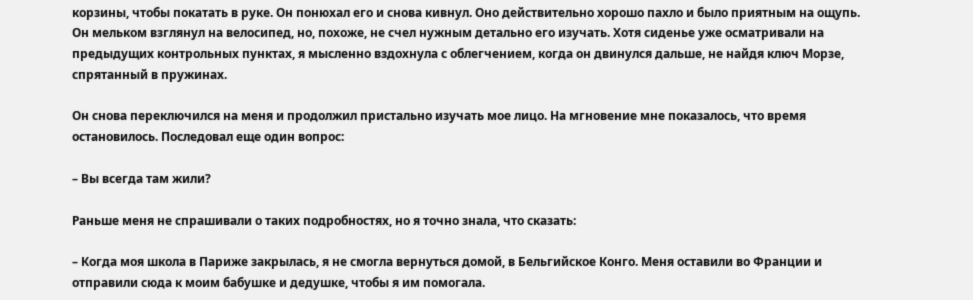корзины, чтобы покатать в руке. Он понюхал его и снова кивнул. Оно действительно хорошо пахло и было приятным на ощупь. Он мельком взглянул на велосипед, но, похоже, не счел нужным детально его изучать. Хотя сиденье уже осматривали на предыдущих контрольных пунктах, я мысленно вздохнула с облегчением, когда он двинулся дальше, не найдя ключ Морзе, спрятанный в пружинах.

Он снова переключился на меня и продолжил пристально изучать мое лицо. На мгновение мне показалось, что время остановилось. Последовал еще один вопрос:

– Вы всегда там жили?

Раньше меня не спрашивали о таких подробностях, но я точно знала, что сказать:

– Когда моя школа в Париже закрылась, я не смогла вернуться домой, в Бельгийское Конго. Меня оставили во Франции и отправили сюда к моим бабушке и дедушке, чтобы я им помогала.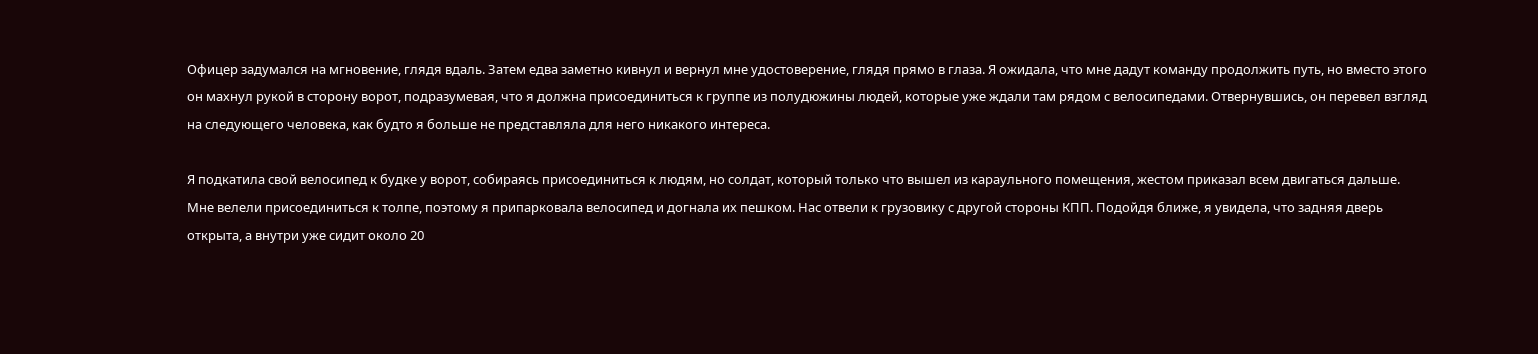Офицер задумался на мгновение, глядя вдаль. Затем едва заметно кивнул и вернул мне удостоверение, глядя прямо в глаза. Я ожидала, что мне дадут команду продолжить путь, но вместо этого он махнул рукой в сторону ворот, подразумевая, что я должна присоединиться к группе из полудюжины людей, которые уже ждали там рядом с велосипедами. Отвернувшись, он перевел взгляд на следующего человека, как будто я больше не представляла для него никакого интереса.

Я подкатила свой велосипед к будке у ворот, собираясь присоединиться к людям, но солдат, который только что вышел из караульного помещения, жестом приказал всем двигаться дальше. Мне велели присоединиться к толпе, поэтому я припарковала велосипед и догнала их пешком. Нас отвели к грузовику с другой стороны КПП. Подойдя ближе, я увидела, что задняя дверь открыта, а внутри уже сидит около 20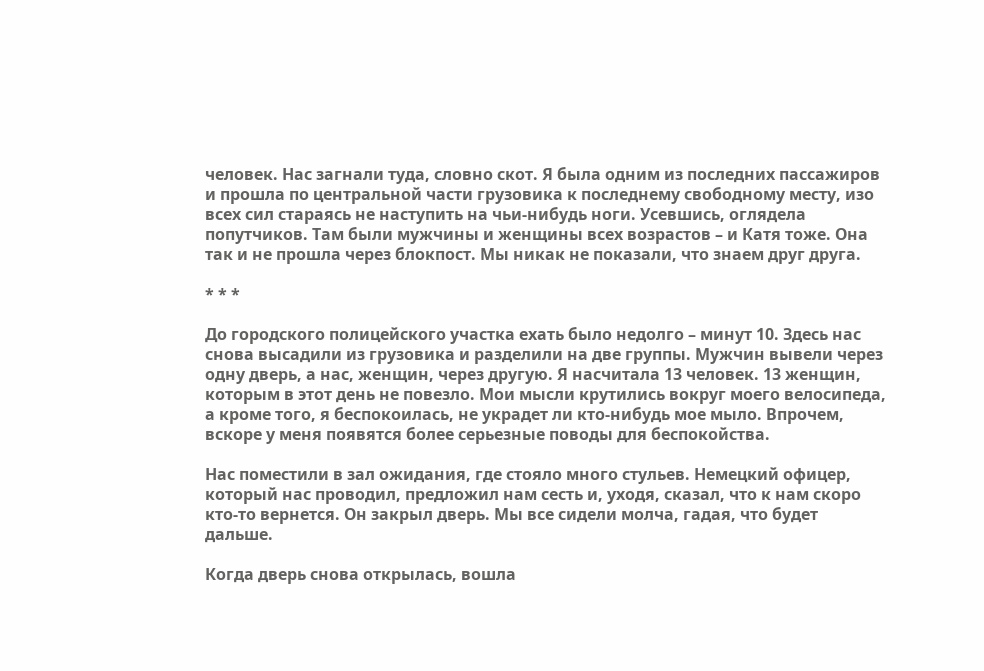человек. Нас загнали туда, словно скот. Я была одним из последних пассажиров и прошла по центральной части грузовика к последнему свободному месту, изо всех сил стараясь не наступить на чьи-нибудь ноги. Усевшись, оглядела попутчиков. Там были мужчины и женщины всех возрастов – и Катя тоже. Она так и не прошла через блокпост. Мы никак не показали, что знаем друг друга.

* * *

До городского полицейского участка ехать было недолго – минут 10. Здесь нас снова высадили из грузовика и разделили на две группы. Мужчин вывели через одну дверь, а нас, женщин, через другую. Я насчитала 13 человек. 13 женщин, которым в этот день не повезло. Мои мысли крутились вокруг моего велосипеда, а кроме того, я беспокоилась, не украдет ли кто-нибудь мое мыло. Впрочем, вскоре у меня появятся более серьезные поводы для беспокойства.

Нас поместили в зал ожидания, где стояло много стульев. Немецкий офицер, который нас проводил, предложил нам сесть и, уходя, сказал, что к нам скоро кто-то вернется. Он закрыл дверь. Мы все сидели молча, гадая, что будет дальше.

Когда дверь снова открылась, вошла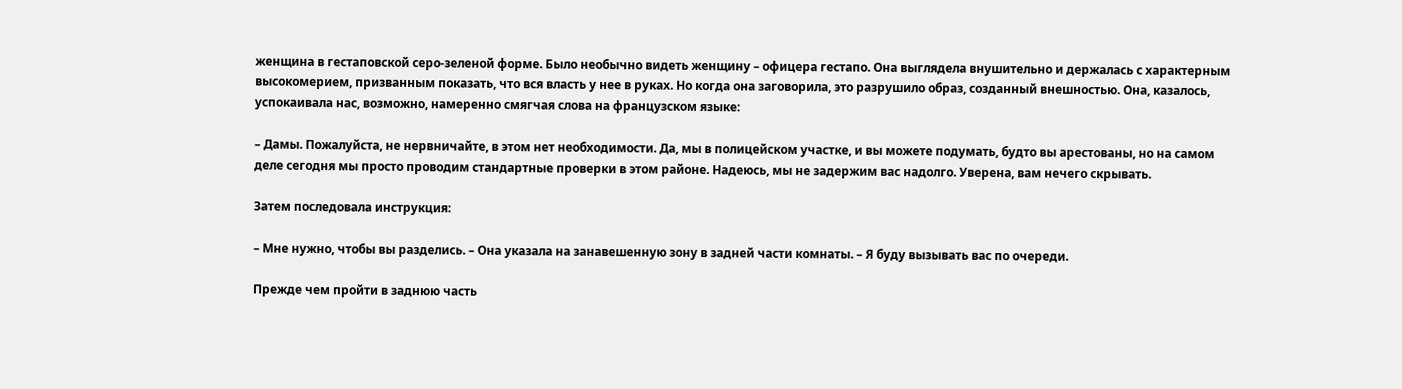женщина в гестаповской серо-зеленой форме. Было необычно видеть женщину – офицера гестапо. Она выглядела внушительно и держалась с характерным высокомерием, призванным показать, что вся власть у нее в руках. Но когда она заговорила, это разрушило образ, созданный внешностью. Она, казалось, успокаивала нас, возможно, намеренно смягчая слова на французском языке:

– Дамы. Пожалуйста, не нервничайте, в этом нет необходимости. Да, мы в полицейском участке, и вы можете подумать, будто вы арестованы, но на самом деле сегодня мы просто проводим стандартные проверки в этом районе. Надеюсь, мы не задержим вас надолго. Уверена, вам нечего скрывать.

Затем последовала инструкция:

– Мне нужно, чтобы вы разделись. – Она указала на занавешенную зону в задней части комнаты. – Я буду вызывать вас по очереди.

Прежде чем пройти в заднюю часть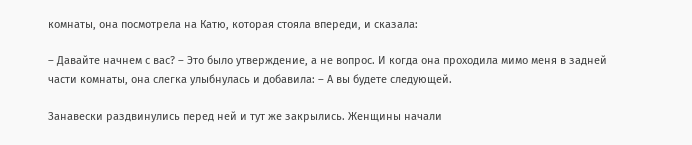комнаты, она посмотрела на Катю, которая стояла впереди, и сказала:

– Давайте начнем с вас? – Это было утверждение, а не вопрос. И когда она проходила мимо меня в задней части комнаты, она слегка улыбнулась и добавила: – А вы будете следующей.

Занавески раздвинулись перед ней и тут же закрылись. Женщины начали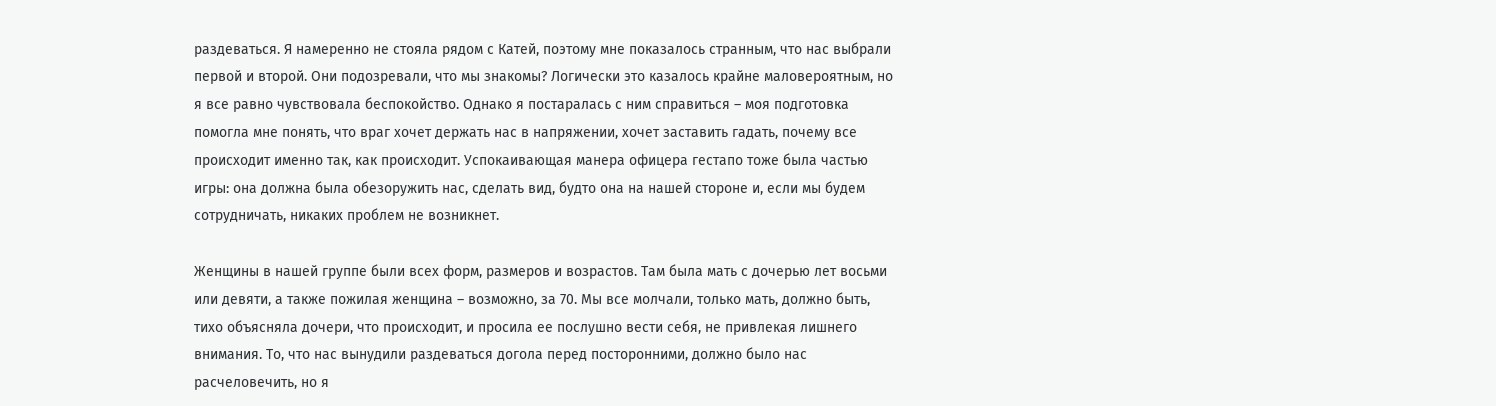раздеваться. Я намеренно не стояла рядом с Катей, поэтому мне показалось странным, что нас выбрали первой и второй. Они подозревали, что мы знакомы? Логически это казалось крайне маловероятным, но я все равно чувствовала беспокойство. Однако я постаралась с ним справиться – моя подготовка помогла мне понять, что враг хочет держать нас в напряжении, хочет заставить гадать, почему все происходит именно так, как происходит. Успокаивающая манера офицера гестапо тоже была частью игры: она должна была обезоружить нас, сделать вид, будто она на нашей стороне и, если мы будем сотрудничать, никаких проблем не возникнет.

Женщины в нашей группе были всех форм, размеров и возрастов. Там была мать с дочерью лет восьми или девяти, а также пожилая женщина – возможно, за 70. Мы все молчали, только мать, должно быть, тихо объясняла дочери, что происходит, и просила ее послушно вести себя, не привлекая лишнего внимания. То, что нас вынудили раздеваться догола перед посторонними, должно было нас расчеловечить, но я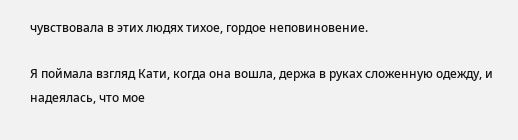чувствовала в этих людях тихое, гордое неповиновение.

Я поймала взгляд Кати, когда она вошла, держа в руках сложенную одежду, и надеялась, что мое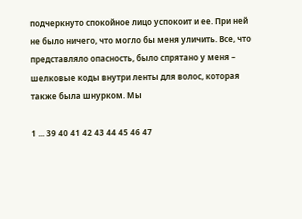подчеркнуто спокойное лицо успокоит и ее. При ней не было ничего, что могло бы меня уличить. Все, что представляло опасность, было спрятано у меня – шелковые коды внутри ленты для волос, которая также была шнурком. Мы

1 ... 39 40 41 42 43 44 45 46 47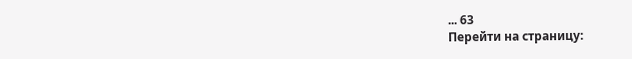... 63
Перейти на страницу: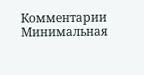Комментарии
Минимальная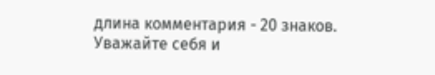длина комментария - 20 знаков. Уважайте себя и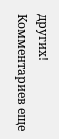других!
Комментариев еще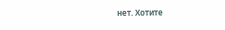нет. Хотите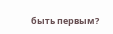быть первым?